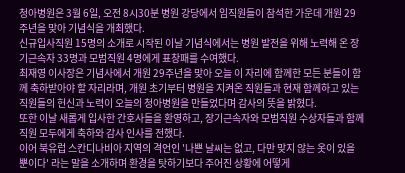청아병원은 3월 6일, 오전 8시30분 병원 강당에서 임직원들이 참석한 가운데 개원 29주년을 맞아 기념식을 개최했다.
신규입사직원 15명의 소개로 시작된 이날 기념식에서는 병원 발전을 위해 노력해 온 장기근속자 33명과 모범직원 4명에게 표창패를 수여했다.
최재영 이사장은 기념사에서 개원 29주년을 맞아 오늘 이 자리에 함께한 모든 분들이 함께 축하받아야 할 자리라며, 개원 초기부터 병원을 지켜온 직원들과 현재 함께하고 있는 직원들의 헌신과 노력이 오늘의 청아병원을 만들었다며 감사의 뜻을 밝혔다.
또한 이날 새롭게 입사한 간호사들을 환영하고, 장기근속자와 모범직원 수상자들과 함께 직원 모두에게 축하와 감사 인사를 전했다.
이어 북유럽 스칸디나비아 지역의 격언인 '나쁜 날씨는 없고, 다만 맞지 않는 옷이 있을 뿐이다' 라는 말을 소개하며 환경을 탓하기보다 주어진 상황에 어떻게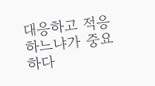대응하고 적응하느냐가 중요하다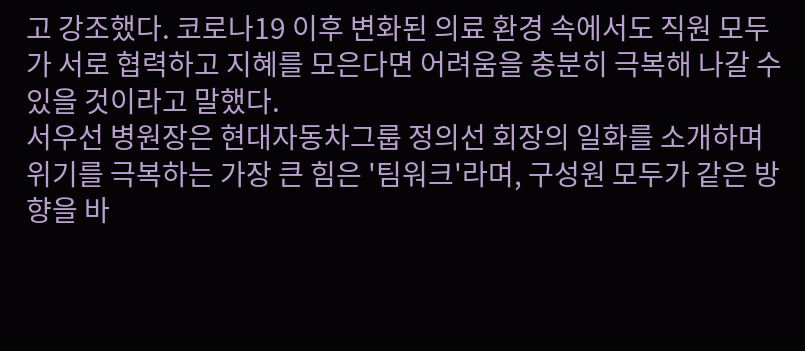고 강조했다. 코로나19 이후 변화된 의료 환경 속에서도 직원 모두가 서로 협력하고 지혜를 모은다면 어려움을 충분히 극복해 나갈 수 있을 것이라고 말했다.
서우선 병원장은 현대자동차그룹 정의선 회장의 일화를 소개하며 위기를 극복하는 가장 큰 힘은 '팀워크'라며, 구성원 모두가 같은 방향을 바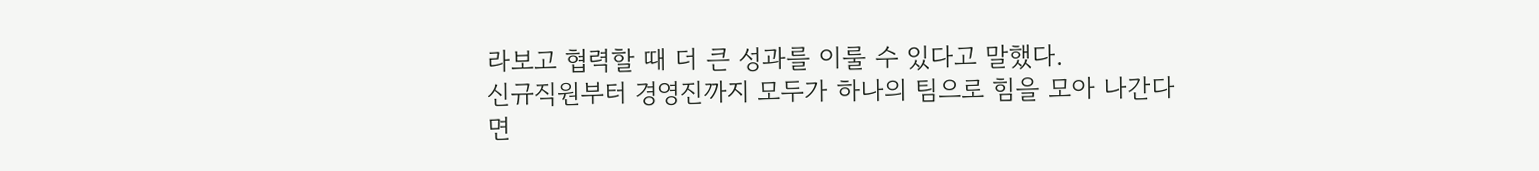라보고 협력할 때 더 큰 성과를 이룰 수 있다고 말했다.
신규직원부터 경영진까지 모두가 하나의 팀으로 힘을 모아 나간다면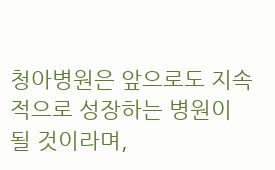청아병원은 앞으로도 지속적으로 성장하는 병원이 될 것이라며,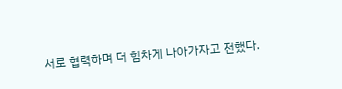서로 협력하며 더 힘차게 나아가자고 전했다.